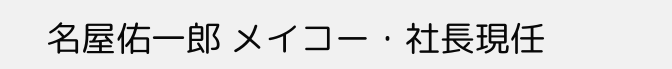名屋佑一郎 メイコー・社長現任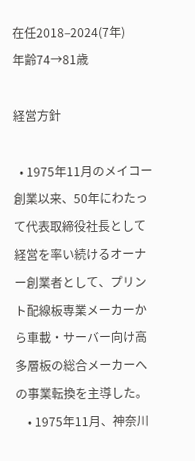在任2018–2024(7年)
年齢74→81歳

経営方針

  • 1975年11月のメイコー創業以来、50年にわたって代表取締役社長として経営を率い続けるオーナー創業者として、プリント配線板専業メーカーから車載・サーバー向け高多層板の総合メーカーへの事業転換を主導した。
    • 1975年11月、神奈川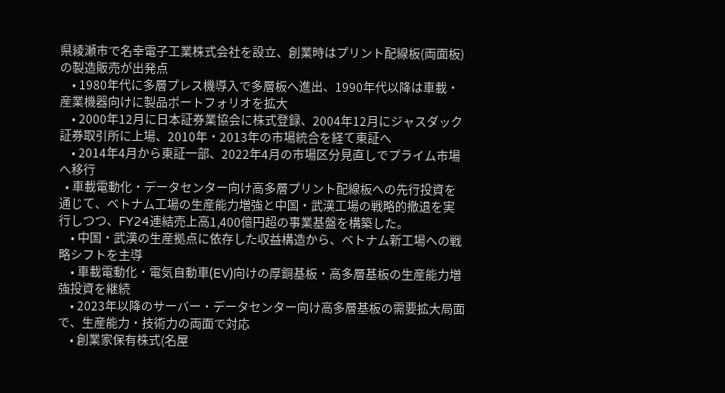県綾瀬市で名幸電子工業株式会社を設立、創業時はプリント配線板(両面板)の製造販売が出発点
    • 1980年代に多層プレス機導入で多層板へ進出、1990年代以降は車載・産業機器向けに製品ポートフォリオを拡大
    • 2000年12月に日本証券業協会に株式登録、2004年12月にジャスダック証券取引所に上場、2010年・2013年の市場統合を経て東証へ
    • 2014年4月から東証一部、2022年4月の市場区分見直しでプライム市場へ移行
  • 車載電動化・データセンター向け高多層プリント配線板への先行投資を通じて、ベトナム工場の生産能力増強と中国・武漢工場の戦略的撤退を実行しつつ、FY24連結売上高1,400億円超の事業基盤を構築した。
    • 中国・武漢の生産拠点に依存した収益構造から、ベトナム新工場への戦略シフトを主導
    • 車載電動化・電気自動車(EV)向けの厚銅基板・高多層基板の生産能力増強投資を継続
    • 2023年以降のサーバー・データセンター向け高多層基板の需要拡大局面で、生産能力・技術力の両面で対応
    • 創業家保有株式(名屋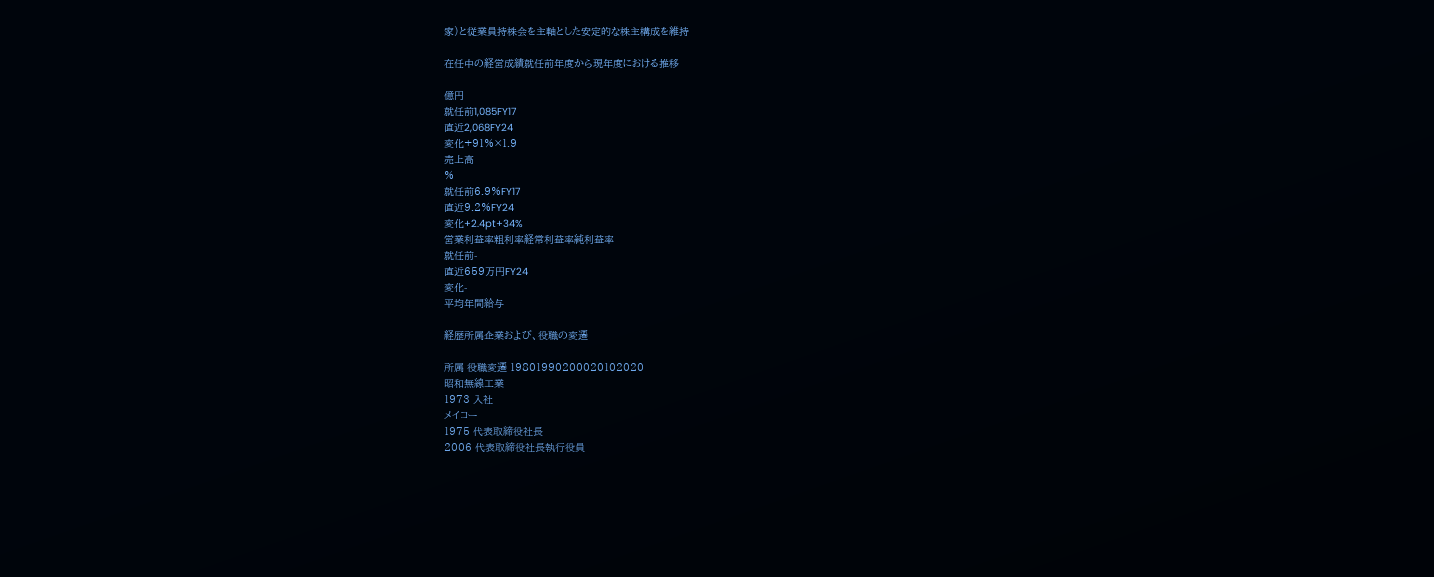家)と従業員持株会を主軸とした安定的な株主構成を維持

在任中の経営成績就任前年度から現年度における推移

億円
就任前1,085FY17
直近2,068FY24
変化+91%×1.9
売上高
%
就任前6.9%FY17
直近9.2%FY24
変化+2.4pt+34%
営業利益率粗利率経常利益率純利益率
就任前-
直近659万円FY24
変化-
平均年間給与

経歴所属企業および、役職の変遷

所属 役職変遷 19801990200020102020
昭和無線工業
1973 入社
メイコー
1975 代表取締役社長
2006 代表取締役社長執行役員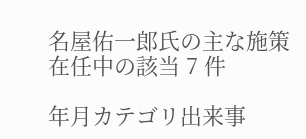名屋佑一郎氏の主な施策 在任中の該当 7 件

年月カテゴリ出来事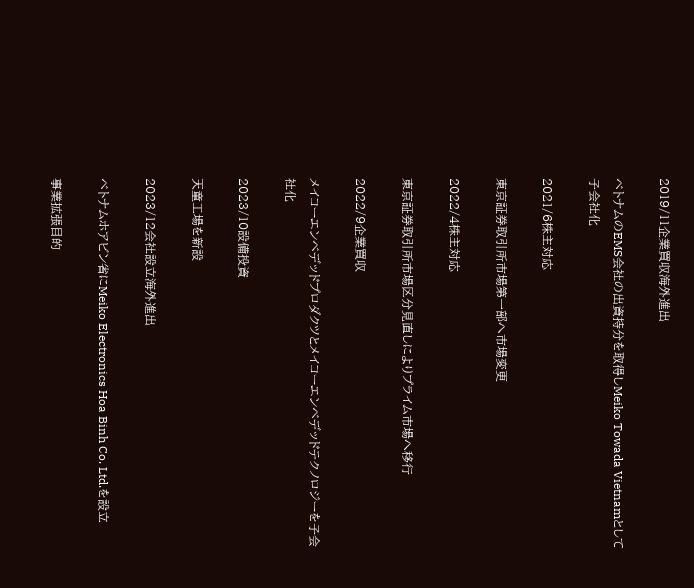2019/11企業買収海外進出

ベトナムのEMS会社の出資持分を取得しMeiko Towada Vietnamとして子会社化

2021/6株主対応

東京証券取引所市場第一部へ市場変更

2022/4株主対応

東京証券取引所市場区分見直しによりプライム市場へ移行

2022/9企業買収

メイコーエンベデッドプロダクツとメイコーエンベデッドテクノロジーを子会社化

2023/10設備投資

天童工場を新設

2023/12会社設立海外進出

ベトナムホアビン省にMeiko Electronics Hoa Binh Co. Ltd.を設立

事業拡張目的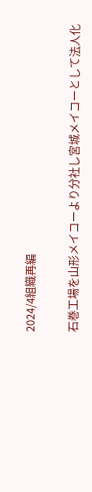2024/4組織再編

石巻工場を山形メイコーより分社し宮城メイコーとして法人化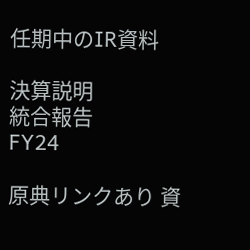任期中のIR資料

決算説明
統合報告
FY24

原典リンクあり 資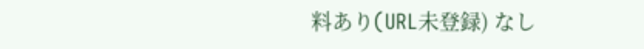料あり(URL未登録) なし